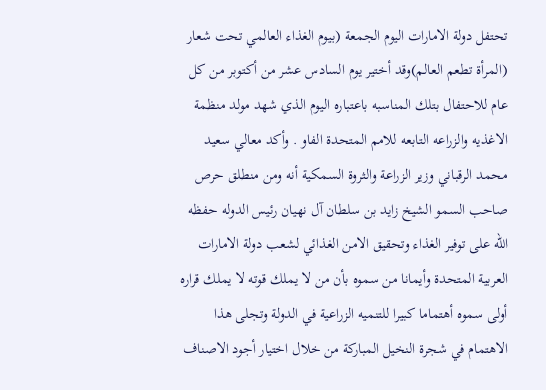تحتفل دولة الامارات اليوم الجمعة (بيوم الغذاء العالمي تحت شعار (المرأة تطعم العالم)وقد أختير يوم السادس عشر من أكتوبر من كل عام للاحتفال بتلك المناسبه باعتباره اليوم الذي شهد مولد منظمة الاغذيه والزراعه التابعه للامم المتحدة الفاو . وأكد معالي سعيد محمد الرقباني وزير الزراعة والثروة السمكية أنه ومن منطلق حرص صاحب السمو الشيخ زايد بن سلطان آل نهيان رئيس الدوله حفظه الله على توفير الغذاء وتحقيق الامن الغذائي لشعب دولة الامارات العربية المتحدة وأيمانا من سموه بأن من لا يملك قوته لا يملك قراره أولى سموه أهتماما كبيرا للتنميه الزراعية في الدولة وتجلى هذا الاهتمام في شجرة النخيل المباركة من خلال اختيار أجود الاصناف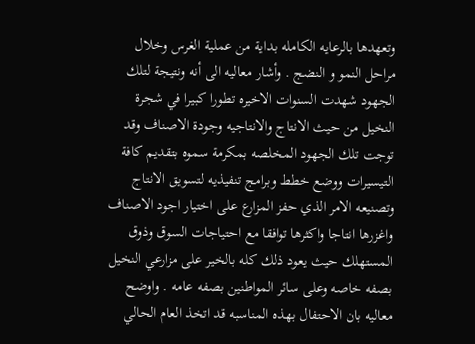وتعهدها بالرعايه الكامله بداية من عملية الغرس وخلال مراحل النمو و النضج . وأشار معاليه الى أنه ونتيجة لتلك الجهود شهدت السنوات الاخيره تطورا كبيرا في شجرة النخيل من حيث الانتاج والانتاجيه وجودة الاصناف وقد توجت تلك الجهود المخلصه بمكرمة سموه بتقديم كافة التيسيرات ووضع خطط وبرامج تنفيذيه لتسويق الانتاج وتصنيعه الامر الذي حفز المزارع على اختيار اجود الاصناف واغزرها انتاجا واكثرها توافقا مع احتياجات السوق وذوق المستهلك حيث يعود ذلك كله بالخير على مزارعي النخيل بصفه خاصه وعلى سائر المواطنين بصفه عامه . واوضح معاليه بان الاحتفال بهذه المناسبه قد اتخذ العام الحالي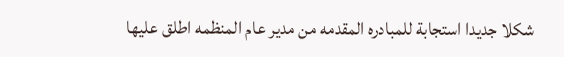شكلا جديدا استجابة للمبادره المقدمه من مدير عام المنظمه اطلق عليها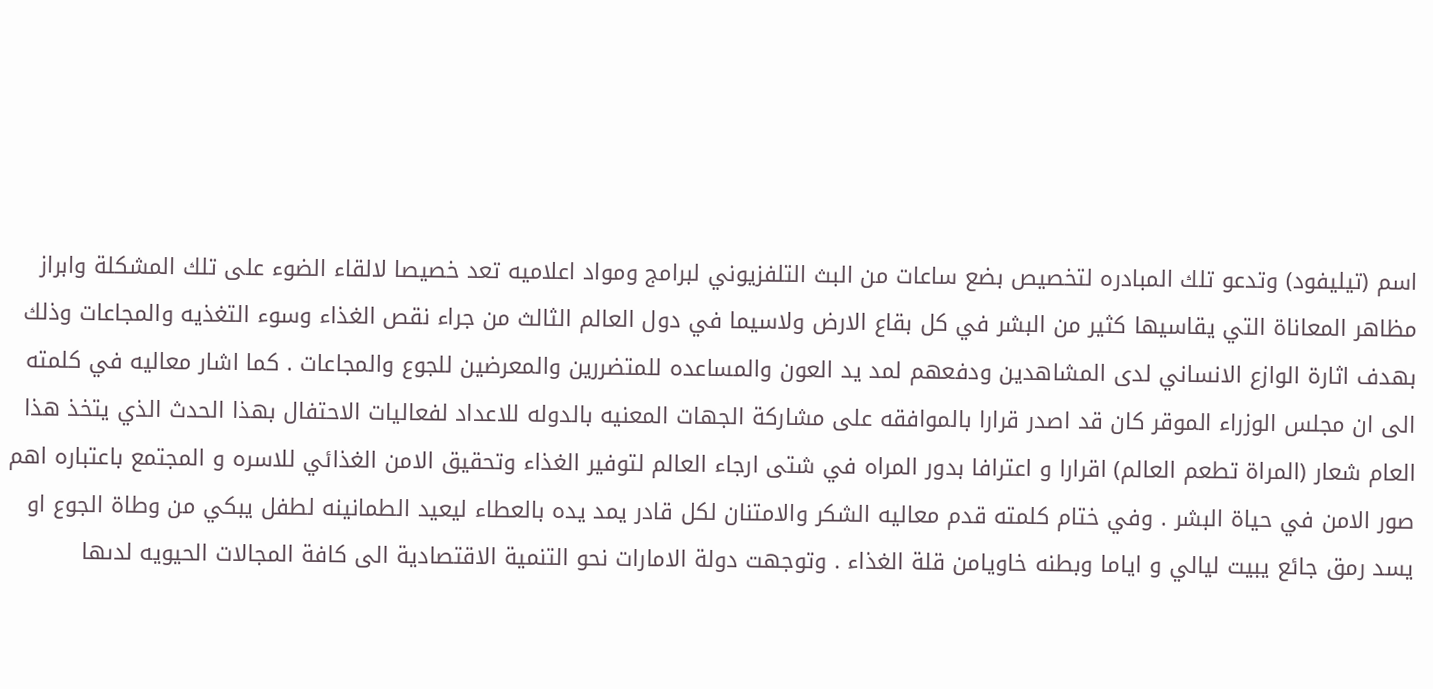اسم (تيليفود) وتدعو تلك المبادره لتخصيص بضع ساعات من البث التلفزيوني لبرامج ومواد اعلاميه تعد خصيصا لالقاء الضوء على تلك المشكلة وابراز مظاهر المعاناة التي يقاسيها كثير من البشر في كل بقاع الارض ولاسيما في دول العالم الثالث من جراء نقص الغذاء وسوء التغذيه والمجاعات وذلك بهدف اثارة الوازع الانساني لدى المشاهدين ودفعهم لمد يد العون والمساعده للمتضررين والمعرضين للجوع والمجاعات . كما اشار معاليه في كلمته الى ان مجلس الوزراء الموقر كان قد اصدر قرارا بالموافقه على مشاركة الجهات المعنيه بالدوله للاعداد لفعاليات الاحتفال بهذا الحدث الذي يتخذ هذا العام شعار (المراة تطعم العالم) اقرارا و اعترافا بدور المراه في شتى ارجاء العالم لتوفير الغذاء وتحقيق الامن الغذائي للاسره و المجتمع باعتباره اهم صور الامن في حياة البشر . وفي ختام كلمته قدم معاليه الشكر والامتنان لكل قادر يمد يده بالعطاء ليعيد الطمانينه لطفل يبكي من وطاة الجوع او يسد رمق جائع يبيت ليالي و اياما وبطنه خاويامن قلة الغذاء . وتوجهت دولة الامارات نحو التنمية الاقتصادية الى كافة المجالات الحيويه لدىها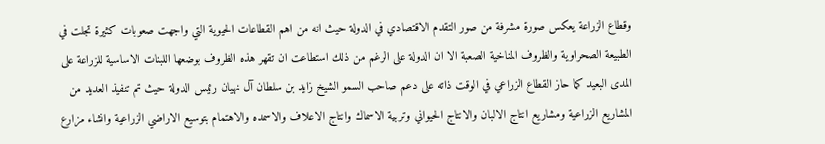وقطاع الزراعة يعكس صورة مشرفة من صور التقدم الاقتصادي في الدولة حيث انه من اهم القطاعات الحيوية التي واجهت صعوبات كثيرة تجلت في الطبيعة الصحراوية والظروف المناخية الصعبة الا ان الدولة على الرغم من ذلك استطاعت ان تقهر هذه الظروف بوضعها اللبنات الاساسية للزراعة على المدى البعيد كما حاز القطاع الزراعي في الوقت ذاته على دعم صاحب السمو الشيخ زايد بن سلطان آل نهيان رئيس الدولة حيث تم تنفيذ العديد من المشاريع الزراعية ومشاريع انتاج الالبان والانتاج الحيواني وتربية الاسماك وانتاج الاعلاف والاسمده والاهتمام بتوسيع الاراضي الزراعية وانشاء مزارع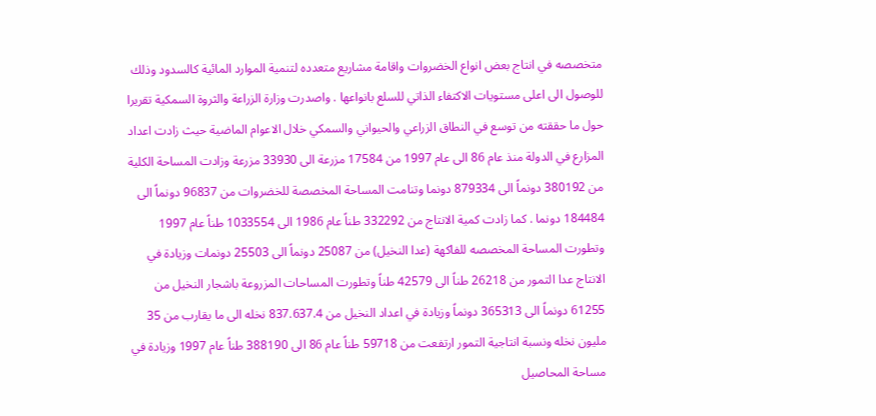متخصصه في انتاج بعض انواع الخضروات واقامة مشاريع متعدده لتنمية الموارد المائية كالسدود وذلك للوصول الى اعلى مستويات الاكتفاء الذاتي للسلع بانواعها . واصدرت وزارة الزراعة والثروة السمكية تقريرا حول ما حققته من توسع في النطاق الزراعي والحيواني والسمكي خلال الاعوام الماضية حيث زادت اعداد المزارع في الدولة منذ عام 86 الى عام 1997 من 17584 مزرعة الى 33930 مزرعة وزادت المساحة الكلية من 380192 دونماً الى 879334 دونما وتنامت المساحة المخصصة للخضروات من 96837 دونماً الى 184484 دونما . كما زادت كمية الانتاج من 332292 طناً عام 1986 الى 1033554 طناً عام 1997 وتطورت المساحة المخصصه للفاكهة (عدا النخيل) من 25087 دونماً الى 25503 دونمات وزيادة في الانتاج عدا التمور من 26218 طناً الى 42579 طناً وتطورت المساحات المزروعة باشجار النخيل من 61255 دونماً الى 365313 دونماً وزيادة في اعداد النخيل من 837.637.4 نخله الى ما يقارب من 35 مليون نخله ونسبة انتاجية التمور ارتفعت من 59718 طناً عام 86 الى 388190 طناً عام 1997 وزيادة في مساحة المحاصيل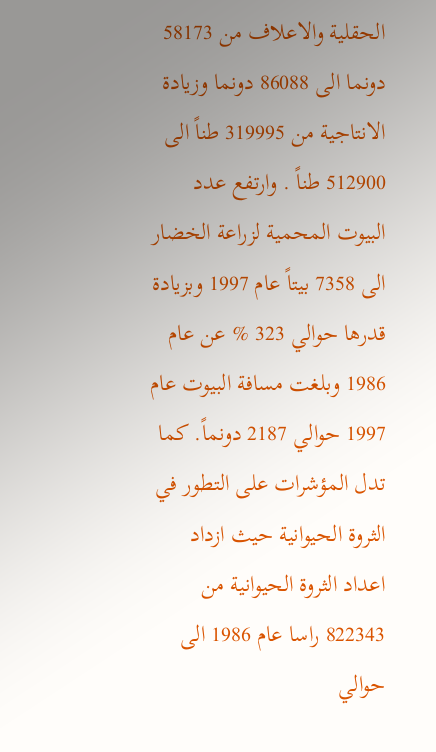الحقلية والاعلاف من 58173 دونما الى 86088 دونما وزيادة الانتاجية من 319995 طناً الى 512900 طناً . وارتفع عدد البيوت المحمية لزراعة الخضار الى 7358 بيتاً عام 1997 وبزيادة قدرها حوالي 323 % عن عام 1986 وبلغت مسافة البيوت عام 1997 حوالي 2187 دونماً. كما تدل المؤشرات على التطور في الثروة الحيوانية حيث ازداد اعداد الثروة الحيوانية من 822343 راسا عام 1986 الى حوالي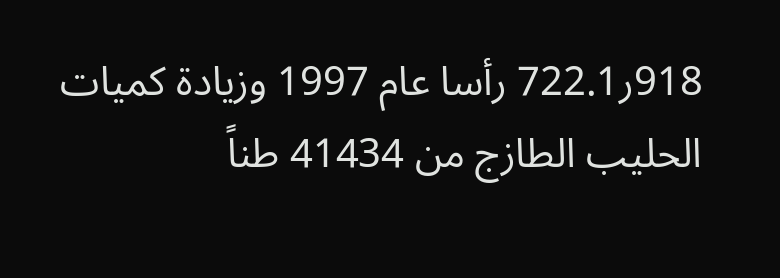918ر722.1 رأسا عام 1997 وزيادة كميات الحليب الطازج من 41434 طناً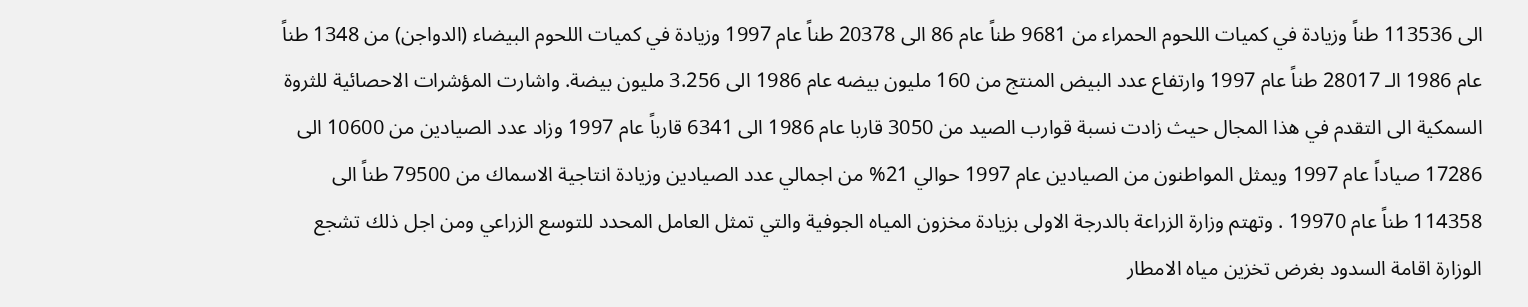الى 113536 طناً وزيادة في كميات اللحوم الحمراء من 9681 طناً عام 86 الى 20378 طناً عام 1997 وزيادة في كميات اللحوم البيضاء (الدواجن) من 1348 طناً عام 1986 الـ 28017 طناً عام 1997 وارتفاع عدد البيض المنتج من 160 مليون بيضه عام 1986 الى 3.256 مليون بيضة. واشارت المؤشرات الاحصائية للثروة السمكية الى التقدم في هذا المجال حيث زادت نسبة قوارب الصيد من 3050 قاربا عام 1986 الى 6341 قارباً عام 1997 وزاد عدد الصيادين من 10600 الى 17286 صياداً عام 1997 ويمثل المواطنون من الصيادين عام 1997 حوالي 21% من اجمالي عدد الصيادين وزيادة انتاجية الاسماك من 79500 طناً الى 114358 طناً عام 19970 . وتهتم وزارة الزراعة بالدرجة الاولى بزيادة مخزون المياه الجوفية والتي تمثل العامل المحدد للتوسع الزراعي ومن اجل ذلك تشجع الوزارة اقامة السدود بغرض تخزين مياه الامطار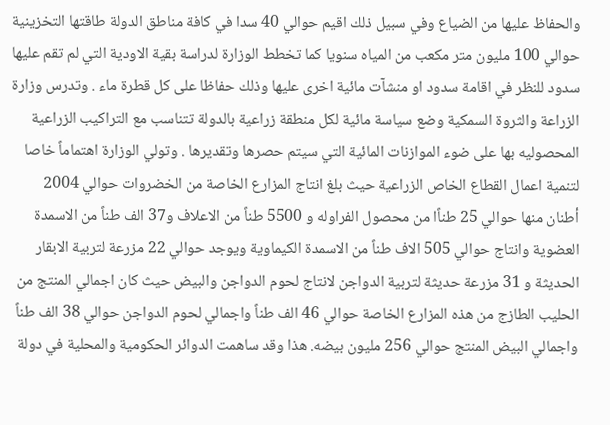والحفاظ عليها من الضياع وفي سبيل ذلك اقيم حوالي 40 سدا في كافة مناطق الدولة طاقتها التخزينية حوالي 100 مليون متر مكعب من المياه سنويا كما تخطط الوزارة لدراسة بقية الاودية التي لم تقم عليها سدود للنظر في اقامة سدود او منشآت مائية اخرى عليها وذلك حفاظا على كل قطرة ماء . وتدرس وزارة الزراعة والثروة السمكية وضع سياسة مائية لكل منطقة زراعية بالدولة تتناسب مع التراكيب الزراعية المحصوليه بها على ضوء الموازنات المائية التي سيتم حصرها وتقديرها . وتولي الوزارة اهتماماً خاصا لتنمية اعمال القطاع الخاص الزراعية حيث بلغ انتاج المزارع الخاصة من الخضروات حوالي 2004 أطنان منها حوالي 25 طناًا من محصول الفراوله و 5500 طناً من الاعلاف و37 الف طناً من الاسمدة العضوية وانتاج حوالي 505 الاف طناً من الاسمدة الكيماوية ويوجد حوالي 22 مزرعة لتربية الابقار الحديثة و 31 مزرعة حديثة لتربية الدواجن لانتاج لحوم الدواجن والبيض حيث كان اجمالي المنتج من الحليب الطازج من هذه المزارع الخاصة حوالي 46 الف طناً واجمالي لحوم الدواجن حوالي 38 الف طناً واجمالي البيض المنتج حوالي 256 مليون بيضه. هذا وقد ساهمت الدوائر الحكومية والمحلية في دولة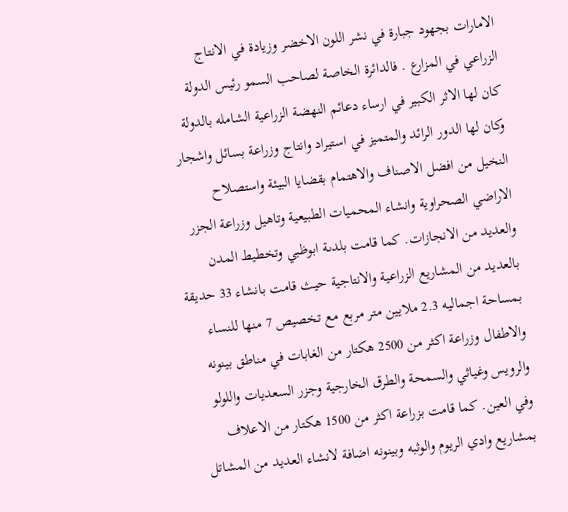الامارات بجهود جبارة في نشر اللون الاخضر وزيادة في الانتاج الزراعي في المزارع . فالدائرة الخاصة لصاحب السمو رئيس الدولة كان لها الاثر الكبير في ارساء دعائم النهضة الزراعية الشامله بالدولة وكان لها الدور الرائد والمتميز في استيراد وانتاج وزراعة بسائل واشجار النخيل من افضل الاصناف والاهتمام بقضايا البيئة واستصلاح الاراضي الصحراوية وانشاء المحميات الطبيعية وتاهيل وزراعة الجزر والعديد من الانجازات. كما قامت بلدىة ابوظبي وتخطيط المدن بالعديد من المشاريع الزراعية والانتاجية حيث قامت بانشاء 33 حديقة بمساحة اجماليه 2.3 ملايين متر مربع مع تخصيص 7 منها للنساء والاطفال وزراعة اكثر من 2500 هكتار من الغابات في مناطق بينونه والرويس وغياثي والسمحة والطرق الخارجية وجزر السعديات واللولو وفي العين. كما قامت بزراعة اكثر من 1500 هكتار من الاعلاف بمشاريع وادي الريوم والوثبه وبينونه اضافة لانشاء العديد من المشاتل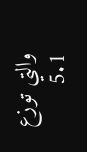والتي توزع 5.1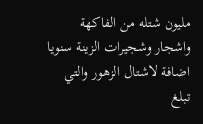مليون شتله من الفاكهة واشجار وشجيرات الزينة سنويا اضافة لاشتال الزهور والتي تبلغ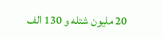20 مليون شتله و 130 الف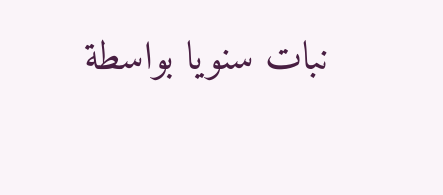نبات سنويا بواسطة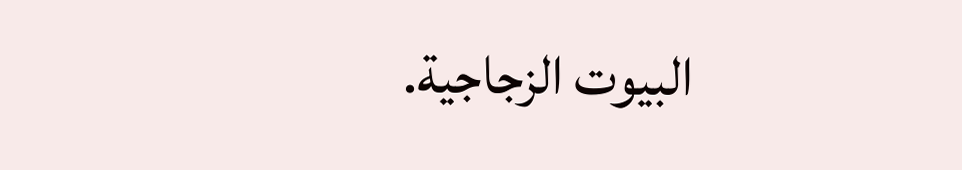البيوت الزجاجية.